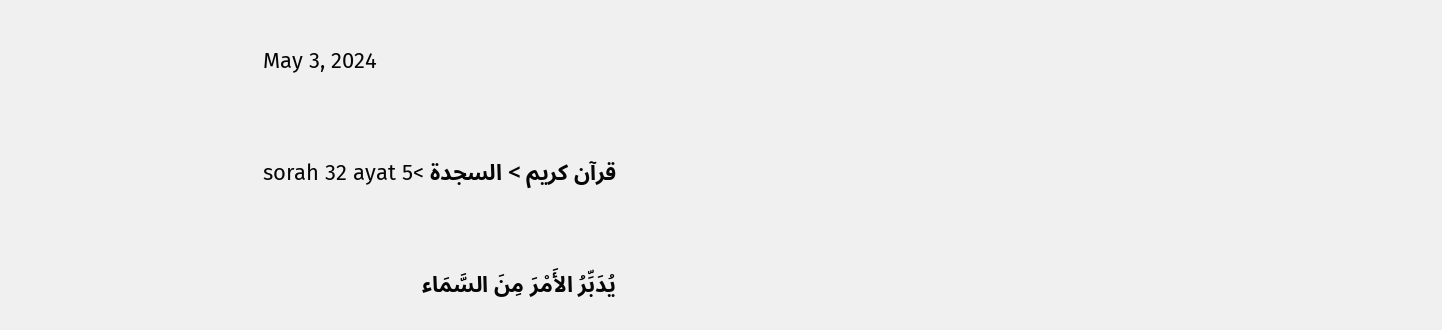May 3, 2024

قرآن کریم > السجدة >sorah 32 ayat 5

يُدَبِّرُ الأَمْرَ مِنَ السَّمَاء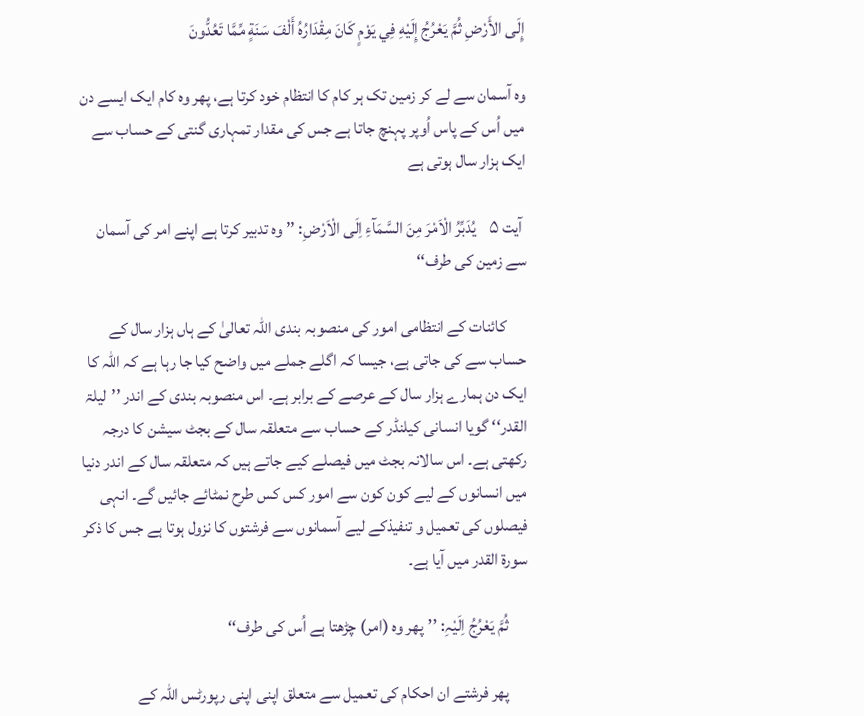إِلَى الأَرْضِ ثُمَّ يَعْرُجُ إِلَيْهِ فِي يَوْمٍ كَانَ مِقْدَارُهُ أَلْفَ سَنَةٍ مِّمَّا تَعُدُّونَ

وہ آسمان سے لے کر زمین تک ہر کام کا انتظام خود کرتا ہے، پھر وہ کام ایک ایسے دن میں اُس کے پاس اُوپر پہنچ جاتا ہے جس کی مقدار تمہاری گنتی کے حساب سے ایک ہزار سال ہوتی ہے

 آیت ۵    یُدَبِّرُ الْاَمْرَ مِنَ السَّمَآءِ اِلَی الْاَرْضِ: ’’وہ تدبیر کرتا ہے اپنے امر کی آسمان سے زمین کی طرف‘‘

      کائنات کے انتظامی امور کی منصوبہ بندی اللہ تعالیٰ کے ہاں ہزار سال کے حساب سے کی جاتی ہے، جیسا کہ اگلے جملے میں واضح کیا جا رہا ہے کہ اللہ کا ایک دن ہمارے ہزار سال کے عرصے کے برابر ہے۔ اس منصوبہ بندی کے اندر ’’لیلۃ القدر‘‘ گویا انسانی کیلنڈر کے حساب سے متعلقہ سال کے بجٹ سیشن کا درجہ رکھتی ہے۔ اس سالانہ بجٹ میں فیصلے کیے جاتے ہیں کہ متعلقہ سال کے اندر دنیا میں انسانوں کے لیے کون کون سے امور کس کس طرح نمٹائے جائیں گے۔ انہی فیصلوں کی تعمیل و تنفیذکے لیے آسمانوں سے فرشتوں کا نزول ہوتا ہے جس کا ذکر سورۃ القدر میں آیا ہے۔

      ثُمَّ یَعْرُجُ اِلَیْہِ: ’’پھر وہ (امر) چڑھتا ہے اُس کی طرف‘‘

      پھر فرشتے ان احکام کی تعمیل سے متعلق اپنی اپنی رپورٹس اللہ کے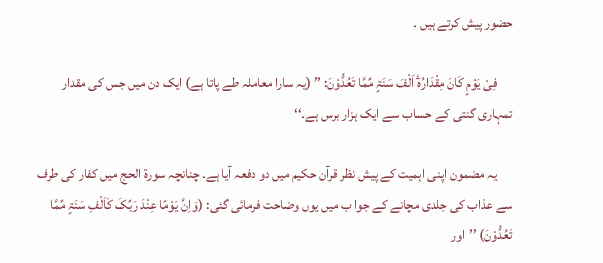حضور پیش کرتے ہیں ۔

      فِیْ یَوْمٍ کَانَ مِقْدَارُہٓٗ اَلْفَ سَنَۃٍ مِّمَّا تَعُدُّوْنَ: ’’ (یہ سارا معاملہ طے پاتا ہے) ایک دن میں جس کی مقدار تمہاری گنتی کے حساب سے ایک ہزار برس ہے۔‘‘

      یہ مضمون اپنی اہمیت کے پیش نظر قرآن حکیم میں دو دفعہ آیا ہے۔ چنانچہ سورۃ الحج میں کفار کی طرف سے عذاب کی جلدی مچانے کے جوا ب میں یوں وضاحت فرمائی گئی: (وَاِنَّ یَوْمًا عِنْدَ رَبِّکَ کَاَلْفِ سَنَۃٍ مِّمَّا تَعُدُّوْنَ) ’’اور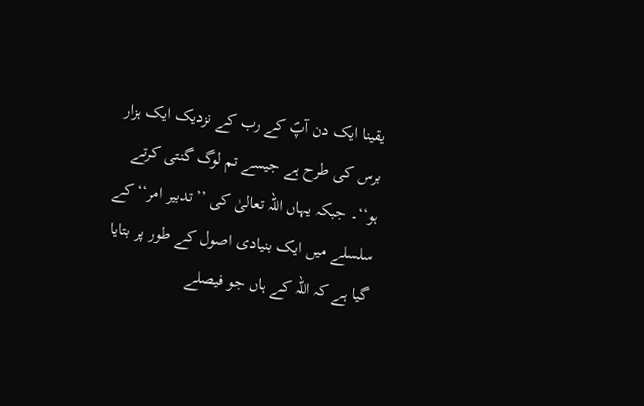یقینا ایک دن آپؐ کے رب کے نزدیک ایک ہزار برس کی طرح ہے جیسے تم لوگ گنتی کرتے ہو‘‘۔ جبکہ یہاں اللہ تعالیٰ کی ’’تدبیر امر‘‘ کے سلسلے میں ایک بنیادی اصول کے طور پر بتایا گیا ہے کہ اللہ کے ہاں جو فیصلے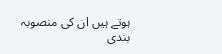ہوتے ہیں ان کی منصوبہ بندی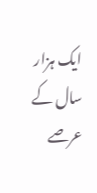ایک ہزار سال کے عرصے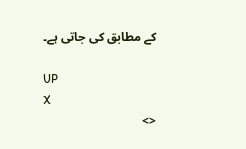کے مطابق کی جاتی ہے۔

UP
X
<>